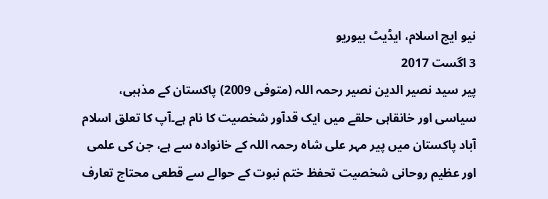نیو ایج اسلام، ایڈیٹ بیوریو
3 اگست 2017
پیر سید نصیر الدین نصیر رحمہ اللہ (متوفی 2009) پاکستان کے مذہبی، سیاسی اور خانقاہی حلقے میں ایک قدآور شخصیت کا نام ہے۔آپ کا تعلق اسلام آباد پاکستان میں پیر مہر علی شاہ رحمہ اللہ کے خانوادہ سے ہے، جن کی علمی اور عظیم روحانی شخصیت تحفظ ختم نبوت کے حوالے سے قطعی محتاج تعارف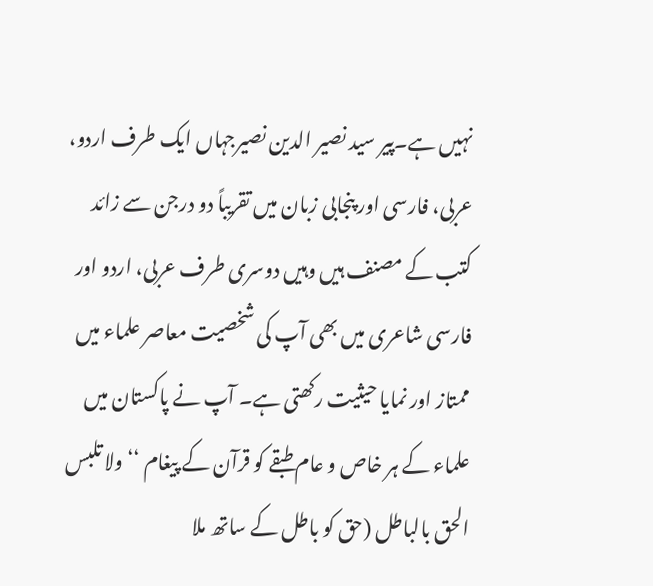نہیں ہے۔پیر سید نصیر الدین نصیرجہاں ایک طرف اردو، عربی، فارسی اور پنجابی زبان میں تقریباً دو درجن سے زائد کتب کے مصنف ہیں وہیں دوسری طرف عربی، اردو اور فارسی شاعری میں بھی آپ کی شخصیت معاصر علماء میں ممتاز اور نمایا حیثیت رکھتی ہے۔ آپ نے پاکستان میں علماء کے ہر خاص و عام طبقے کو قرآن کے پیغام ‘‘ولا تلبس الحق بالباطل (حق کو باطل کے ساتھ ملا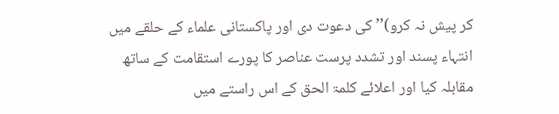کر پیش نہ کرو)’’ کی دعوت دی اور پاکستانی علماء کے حلقے میں انتہاء پسند اور تشدد پرست عناصر کا پورے استقامت کے ساتھ مقابلہ کیا اور اعلائے کلمۃ الحق کے اس راستے میں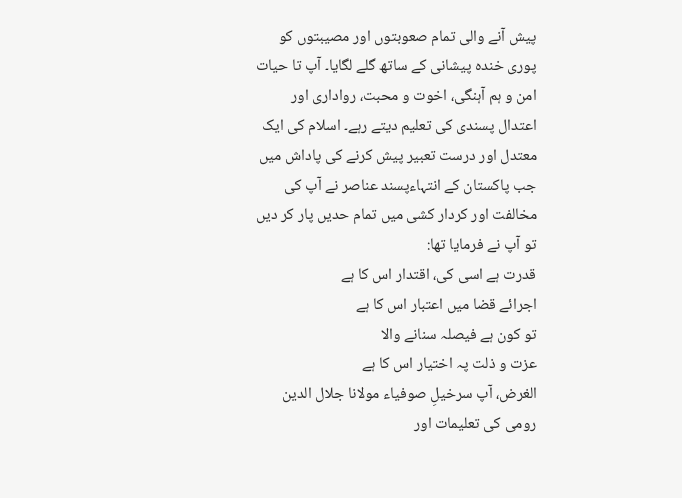پیش آنے والی تمام صعوبتوں اور مصیبتوں کو پوری خندہ پیشانی کے ساتھ گلے لگایا۔ آپ تا حیات امن و ہم آہنگی، اخوت و محبت، رواداری اور اعتدال پسندی کی تعلیم دیتے رہے۔ اسلام کی ایک معتدل اور درست تعبیر پیش کرنے کی پاداش میں جب پاکستان کے انتہاءپسند عناصر نے آپ کی مخالفت اور کردار کشی میں تمام حدیں پار کر دیں تو آپ نے فرمایا تھا:
قدرت ہے اسی کی، اقتدار اس کا ہے
اجرائے قضا میں اعتبار اس کا ہے
تو کون ہے فیصلہ سنانے والا
عزت و ذلت پہ اختیار اس کا ہے
الغرض، آپ سرخیلِ صوفیاء مولانا جلال الدین رومی کی تعلیمات اور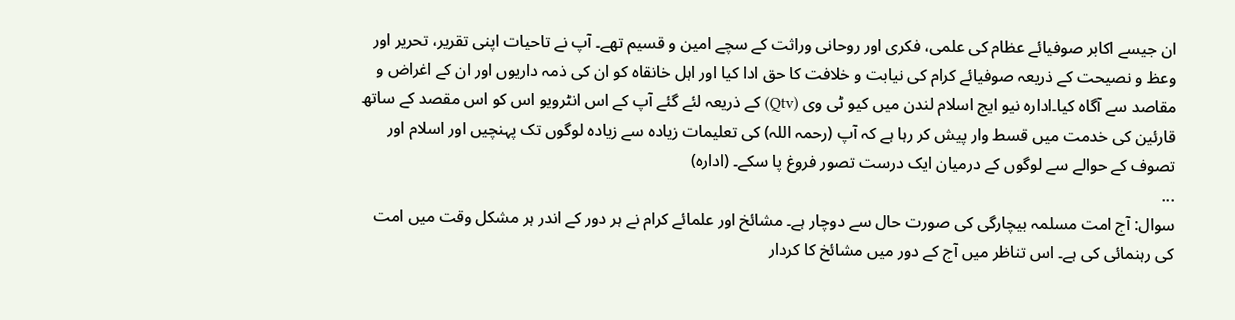ان جیسے اکابر صوفیائے عظام کی علمی، فکری اور روحانی وراثت کے سچے امین و قسیم تھے۔ آپ نے تاحیات اپنی تقریر، تحریر اور وعظ و نصیحت کے ذریعہ صوفیائے کرام کی نیابت و خلافت کا حق ادا کیا اور اہل خانقاہ کو ان کی ذمہ داریوں اور ان کے اغراض و مقاصد سے آگاہ کیا۔ادارہ نیو ایج اسلام لندن میں کیو ٹی وی (Qtv) کے ذریعہ لئے گئے آپ کے اس انٹرویو اس کو اس مقصد کے ساتھ قارئین کی خدمت میں قسط وار پیش کر رہا ہے کہ آپ (رحمہ اللہ) کی تعلیمات زیادہ سے زیادہ لوگوں تک پہنچیں اور اسلام اور تصوف کے حوالے سے لوگوں کے درمیان ایک درست تصور فروغ پا سکے۔ (ادارہ)
...
سوال: آج امت مسلمہ بیچارگی کی صورت حال سے دوچار ہے۔ مشائخ اور علمائے کرام نے ہر دور کے اندر ہر مشکل وقت میں امت کی رہنمائی کی ہے۔ اس تناظر میں آج کے دور میں مشائخ کا کردار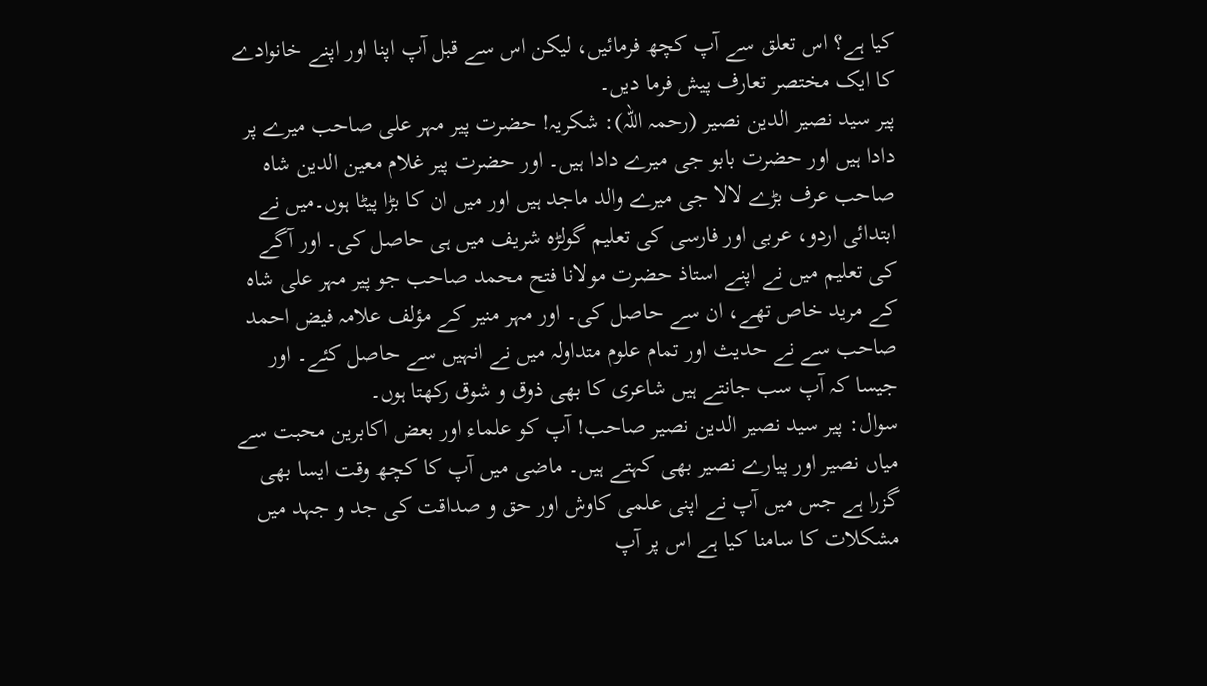کیا ہے؟ اس تعلق سے آپ کچھ فرمائیں، لیکن اس سے قبل آپ اپنا اور اپنے خانوادے کا ایک مختصر تعارف پیش فرما دیں۔
پیر سید نصیر الدین نصیر (رحمہ اللہ): شکریہ! حضرت پیر مہر علی صاحب میرے پر دادا ہیں اور حضرت بابو جی میرے دادا ہیں۔ اور حضرت پیر غلام معین الدین شاہ صاحب عرف بڑے لالا جی میرے والد ماجد ہیں اور میں ان کا بڑا پیٹا ہوں۔میں نے ابتدائی اردو، عربی اور فارسی کی تعلیم گولڑہ شریف میں ہی حاصل کی۔ اور آگے کی تعلیم میں نے اپنے استاذ حضرت مولانا فتح محمد صاحب جو پیر مہر علی شاہ کے مرید خاص تھے، ان سے حاصل کی۔ اور مہر منیر کے مؤلف علامہ فیض احمد صاحب سے نے حدیث اور تمام علوم متداولہ میں نے انہیں سے حاصل کئے۔ اور جیسا کہ آپ سب جانتے ہیں شاعری کا بھی ذوق و شوق رکھتا ہوں۔
سوال: پیر سید نصیر الدین نصیر صاحب! آپ کو علماء اور بعض اکابرین محبت سے میاں نصیر اور پیارے نصیر بھی کہتے ہیں۔ ماضی میں آپ کا کچھ وقت ایسا بھی گزرا ہے جس میں آپ نے اپنی علمی کاوش اور حق و صداقت کی جد و جہد میں مشکلات کا سامنا کیا ہے اس پر آپ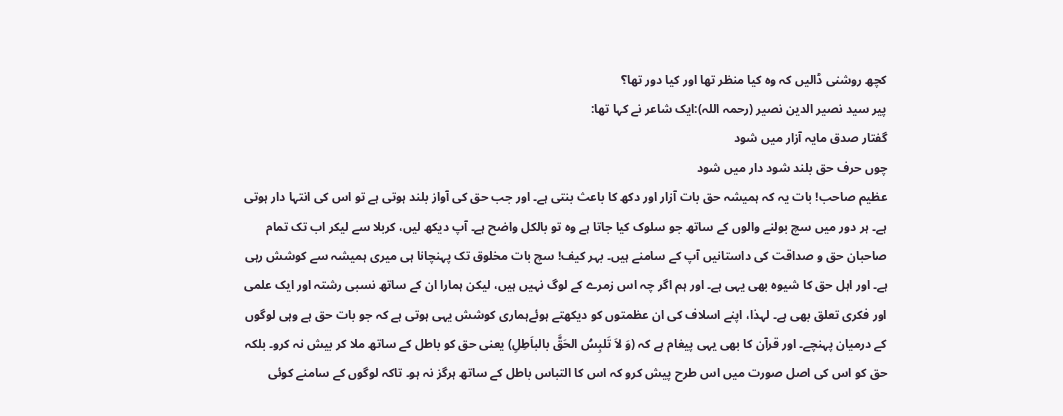کچھ روشنی ڈالیں کہ وہ کیا منظر تھا اور کیا دور تھا؟
پیر سید نصیر الدین نصیر (رحمہ اللہ):ایک شاعر نے کہا تھا:
گفتار صدق مایہ آزار میں شود
چوں حرف حق بلند شود دار میں شود
عظیم صاحب! بات یہ کہ ہمیشہ حق بات آزار اور دکھ کا باعث بنتی ہے۔ اور جب حق کی آواز بلند ہوتی ہے تو اس کی انتہا دار ہوتی ہے۔ ہر دور میں سچ بولنے والوں کے ساتھ جو سلوک کیا جاتا ہے وہ تو بالکل واضح ہے۔ آپ دیکھ لیں، کربلا سے لیکر اب تک تمام صاحبان حق و صداقت کی داستانیں آپ کے سامنے ہیں۔ بہر کیف! سچ بات مخلوق تک پہنچانا ہی میری ہمیشہ سے کوشش رہی ہے۔ اور اہل حق کا شیوہ بھی یہی ہے۔ اور ہم اگر چہ اس زمرے کے لوگ نہیں ہیں، لیکن ہمارا ان کے ساتھ نسبی رشتہ اور ایک علمی اور فکری تعلق بھی ہے۔ لہذا، اپنے اسلاف کی ان عظمتوں کو دیکھتے ہوئےہماری کوشش یہی ہوتی ہے کہ جو بات حق ہے وہی لوگوں کے درمیان پہنچے۔ اور قرآن کا بھی یہی پیغام ہے کہ (وَ لاَ تَلبِسُ الحَقَّ بالباَطِلِ) یعنی حق کو باطل کے ساتھ ملا کر بیش نہ کرو۔ بلکہ حق کو اس کی اصل صورت میں اس طرح پیش کرو کہ اس کا التباس باطل کے ساتھ ہرگز نہ ہو۔ تاکہ لوگوں کے سامنے کوئی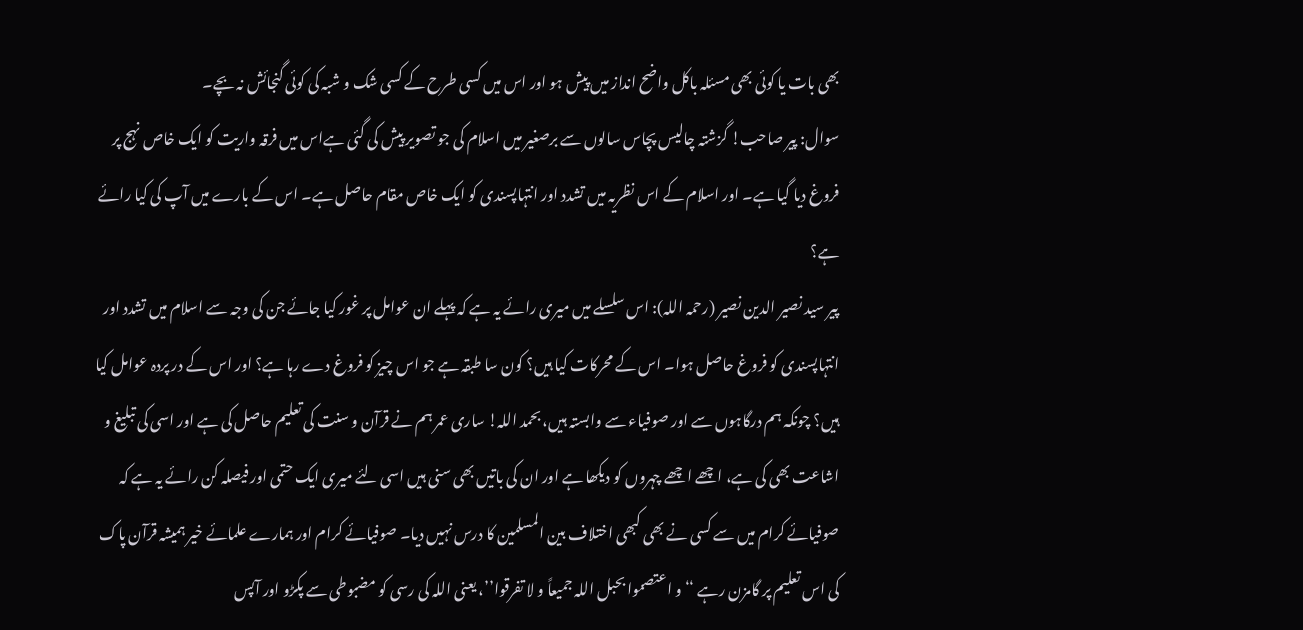بھی بات یا کوئی بھی مسئلہ باکل واضح انداز میں پیش ہو اور اس میں کسی طرح کے کسی شک و شبہ کی کوئی گنجائش نہ بچے۔
سوال: پیر صاحب! گزشتہ چالیس پچاس سالوں سے برصغیر میں اسلام کی جو تصویر پیش کی گئی ہےاس میں فرقہ واریت کو ایک خاص نہج پر فروغ دیا گیا ہے۔ اور اسلام کے اس نظریہ میں تشدد اور انتہاپسندی کو ایک خاص مقام حاصل ہے۔ اس کے بارے میں آپ کی کیا رائے ہے؟
پیر سید نصیر الدین نصیر (رحمہ اللہ): اس سلسلے میں میری رائے یہ ہے کہ پہلے ان عوامل پر غور کیا جائے جن کی وجہ سے اسلام میں تشدد اور انتہاپسندی کو فروغ حاصل ہوا۔ اس کے محرکات کیا ہیں؟ کون سا طبقہ ہے جو اس چیز کو فروغ دے رہا ہے؟ اور اس کے در پردہ عوامل کیا ہیں؟ چونکہ ہم درگاہوں سے اور صوفیاء سے وابستہ ہیں، بحمد اللہ! ساری عمر ہم نے قرآن و سنت کی تعلیم حاصل کی ہے اور اسی کی تبلیغ و اشاعت بھی کی ہے، اچھے اچھے چہروں کو دیکھا ہے اور ان کی باتیں بھی سنی ہیں اسی لئے میری ایک حتمی اور فیصلہ کن رائے یہ ہے کہ صوفیائے کرام میں سے کسی نے بھی کبھی اختلاف بین المسلمین کا درس نہیں دیا۔ صوفیائے کرام اور ہمارے علمائے خیر ہمیشہ قرآن پاک کی اس تعلیم پر گامزن رہے ‘‘و اعتصموا بحبل اللہ جمیعاً و لا تفرقوا’’، یعنی اللہ کی رسی کو مضبوطی سے پکڑو اور آپس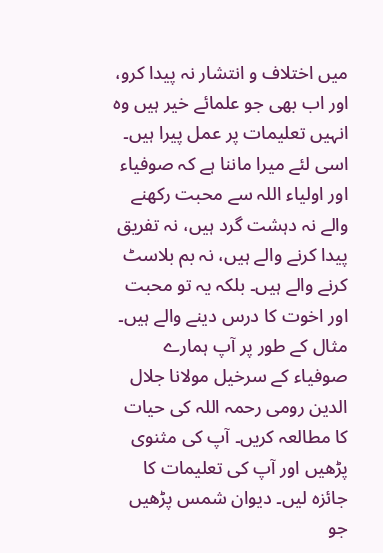میں اختلاف و انتشار نہ پیدا کرو، اور اب بھی جو علمائے خیر ہیں وہ انہیں تعلیمات پر عمل پیرا ہیں۔ اسی لئے میرا ماننا ہے کہ صوفیاء اور اولیاء اللہ سے محبت رکھنے والے نہ دہشت گرد ہیں، نہ تفریق پیدا کرنے والے ہیں، نہ بم بلاسٹ کرنے والے ہیں۔ بلکہ یہ تو محبت اور اخوت کا درس دینے والے ہیں۔ مثال کے طور پر آپ ہمارے صوفیاء کے سرخیل مولانا جلال الدین رومی رحمہ اللہ کی حیات کا مطالعہ کریں۔ آپ کی مثنوی پڑھیں اور آپ کی تعلیمات کا جائزہ لیں۔ دیوان شمس پڑھیں جو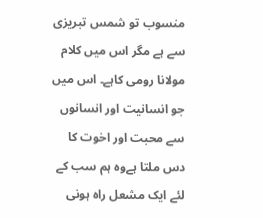منسوب تو شمس تبریزی سے ہے مگر اس میں کلام مولانا رومی کاہے۔ اس میں جو انسانیت اور انسانوں سے محبت اور اخوت کا دس ملتا ہےوہ ہم سب کے لئے ایک مشعل راہ ہونی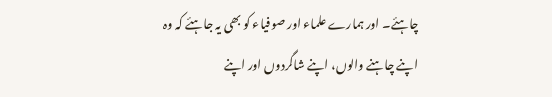چاہئے۔ اور ہمارے علماء اور صوفیاء کو بھی یہ جاہئے کہ وہ اپنے چاہنے والوں، اپنے شاگردوں اور اپنے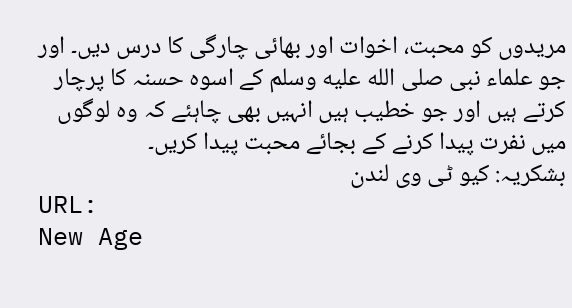مریدوں کو محبت، اخوات اور بھائی چارگی کا درس دیں۔ اور جو علماء نبی صلى الله عليه وسلم کے اسوہ حسنہ کا پرچار کرتے ہیں اور جو خطیب ہیں انہیں بھی چاہئے کہ وہ لوگوں میں نفرت پیدا کرنے کے بجائے محبت پیدا کریں۔
بشکریہ: کیو ٹی وی لندن
URL:
New Age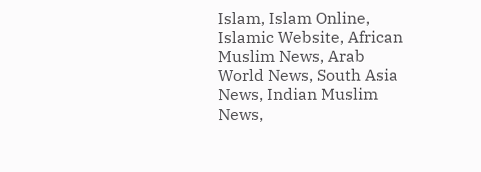Islam, Islam Online, Islamic Website, African Muslim News, Arab World News, South Asia News, Indian Muslim News,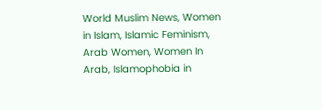World Muslim News, Women in Islam, Islamic Feminism, Arab Women, Women In Arab, Islamophobia in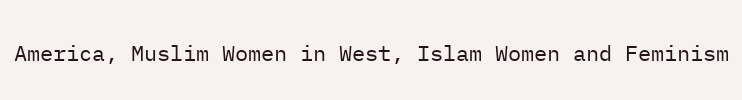America, Muslim Women in West, Islam Women and Feminism